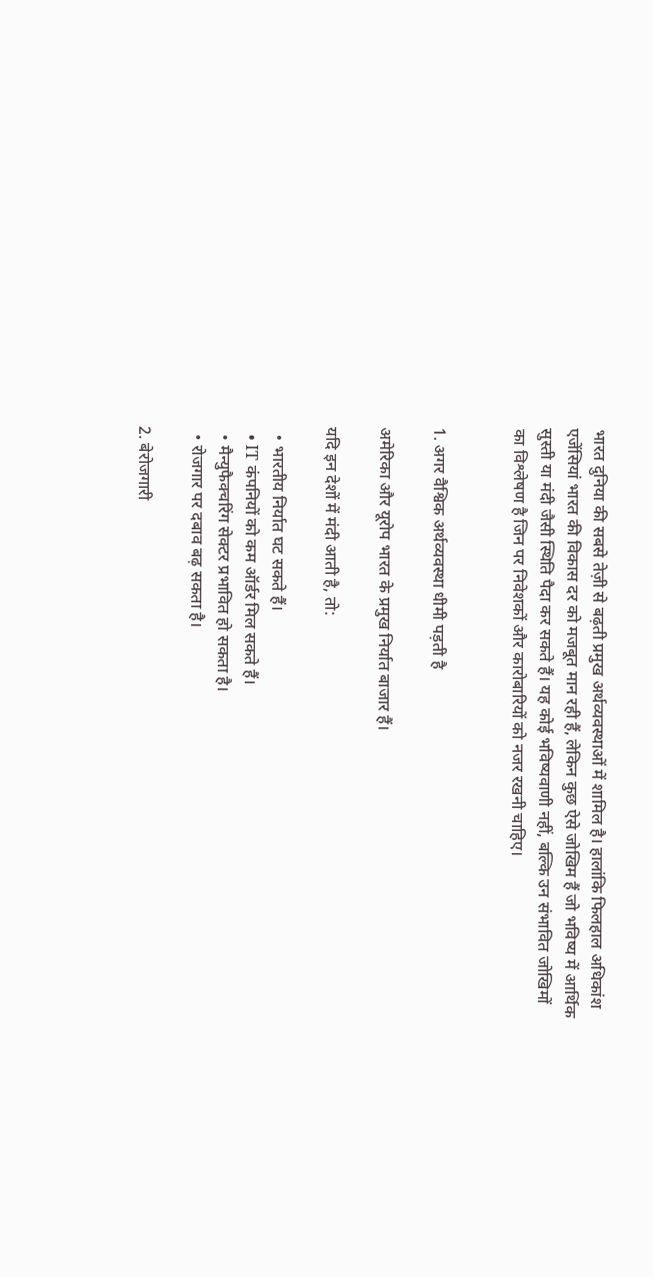भारत दुनिया की सबसे तेज़ी से बढ़ती प्रमुख अर्थव्यवस्थाओं में शामिल है। हालांकि फिलहाल अधिकांश एजेंसियां भारत की विकास दर को मजबूत मान रही हैं, लेकिन कुछ ऐसे जोखिम हैं जो भविष्य में आर्थिक सुस्ती या मंदी जैसी स्थिति पैदा कर सकते हैं। यह कोई भविष्यवाणी नहीं, बल्कि उन संभावित जोखिमों का विश्लेषण है जिन पर निवेशकों और कारोबारियों को नजर रखनी चाहिए।


1. अगर वैश्विक अर्थव्यवस्था धीमी पड़ती है

अमेरिका और यूरोप भारत के प्रमुख निर्यात बाजार हैं।

यदि इन देशों में मंदी आती है, तो:

  • भारतीय निर्यात घट सकते हैं।
  • IT कंपनियों को कम ऑर्डर मिल सकते हैं।
  • मैन्युफैक्चरिंग सेक्टर प्रभावित हो सकता है।
  • रोजगार पर दबाव बढ़ सकता है।

2. बेरोजगारी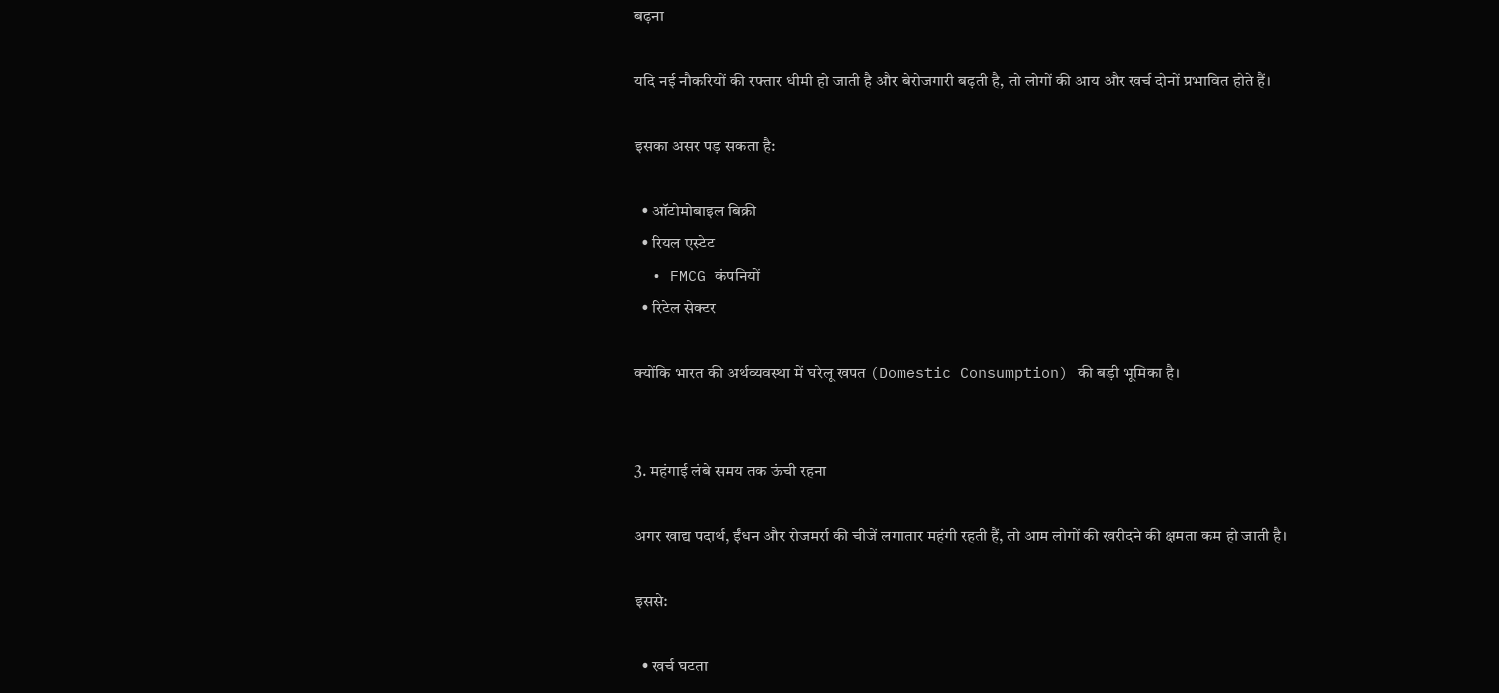बढ़ना

यदि नई नौकरियों की रफ्तार धीमी हो जाती है और बेरोजगारी बढ़ती है, तो लोगों की आय और खर्च दोनों प्रभावित होते हैं।

इसका असर पड़ सकता है:

  • ऑटोमोबाइल बिक्री
  • रियल एस्टेट
  • FMCG कंपनियों
  • रिटेल सेक्टर

क्योंकि भारत की अर्थव्यवस्था में घरेलू खपत (Domestic Consumption) की बड़ी भूमिका है।


3. महंगाई लंबे समय तक ऊंची रहना

अगर खाद्य पदार्थ, ईंधन और रोजमर्रा की चीजें लगातार महंगी रहती हैं, तो आम लोगों की खरीदने की क्षमता कम हो जाती है।

इससे:

  • खर्च घटता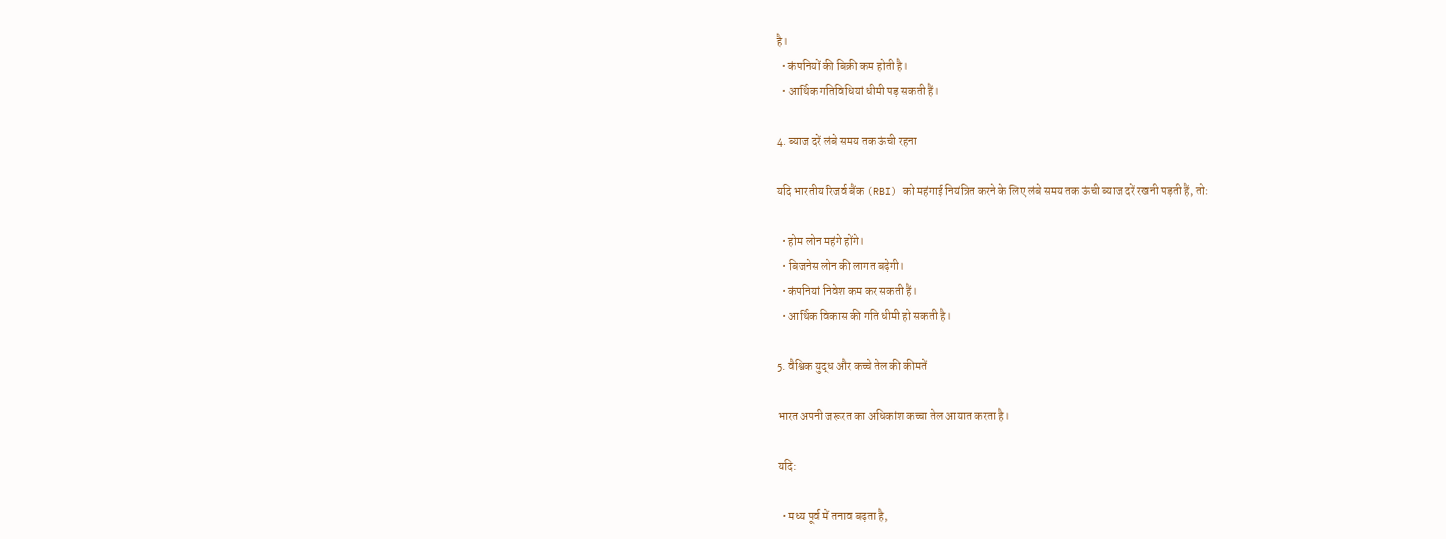है।
  • कंपनियों की बिक्री कम होती है।
  • आर्थिक गतिविधियां धीमी पड़ सकती हैं।

4. ब्याज दरें लंबे समय तक ऊंची रहना

यदि भारतीय रिजर्व बैंक (RBI) को महंगाई नियंत्रित करने के लिए लंबे समय तक ऊंची ब्याज दरें रखनी पड़ती हैं, तो:

  • होम लोन महंगे होंगे।
  • बिजनेस लोन की लागत बढ़ेगी।
  • कंपनियां निवेश कम कर सकती हैं।
  • आर्थिक विकास की गति धीमी हो सकती है।

5. वैश्विक युद्ध और कच्चे तेल की कीमतें

भारत अपनी जरूरत का अधिकांश कच्चा तेल आयात करता है।

यदि:

  • मध्य पूर्व में तनाव बढ़ता है,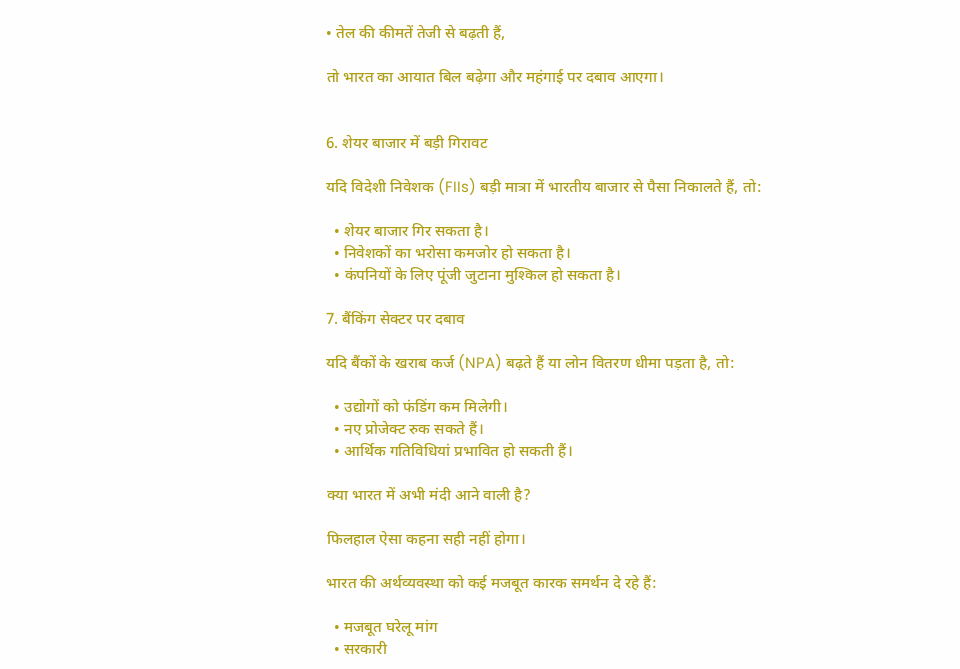• तेल की कीमतें तेजी से बढ़ती हैं,

तो भारत का आयात बिल बढ़ेगा और महंगाई पर दबाव आएगा।


6. शेयर बाजार में बड़ी गिरावट

यदि विदेशी निवेशक (FIIs) बड़ी मात्रा में भारतीय बाजार से पैसा निकालते हैं, तो:

  • शेयर बाजार गिर सकता है।
  • निवेशकों का भरोसा कमजोर हो सकता है।
  • कंपनियों के लिए पूंजी जुटाना मुश्किल हो सकता है।

7. बैंकिंग सेक्टर पर दबाव

यदि बैंकों के खराब कर्ज (NPA) बढ़ते हैं या लोन वितरण धीमा पड़ता है, तो:

  • उद्योगों को फंडिंग कम मिलेगी।
  • नए प्रोजेक्ट रुक सकते हैं।
  • आर्थिक गतिविधियां प्रभावित हो सकती हैं।

क्या भारत में अभी मंदी आने वाली है?

फिलहाल ऐसा कहना सही नहीं होगा।

भारत की अर्थव्यवस्था को कई मजबूत कारक समर्थन दे रहे हैं:

  • मजबूत घरेलू मांग
  • सरकारी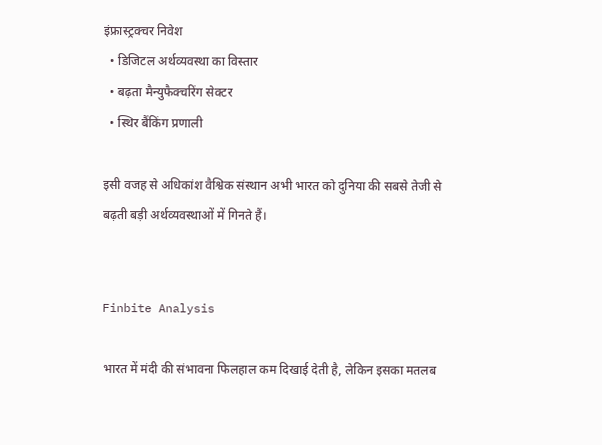इंफ्रास्ट्रक्चर निवेश
  • डिजिटल अर्थव्यवस्था का विस्तार
  • बढ़ता मैन्युफैक्चरिंग सेक्टर
  • स्थिर बैंकिंग प्रणाली

इसी वजह से अधिकांश वैश्विक संस्थान अभी भारत को दुनिया की सबसे तेजी से बढ़ती बड़ी अर्थव्यवस्थाओं में गिनते हैं।


Finbite Analysis

भारत में मंदी की संभावना फिलहाल कम दिखाई देती है, लेकिन इसका मतलब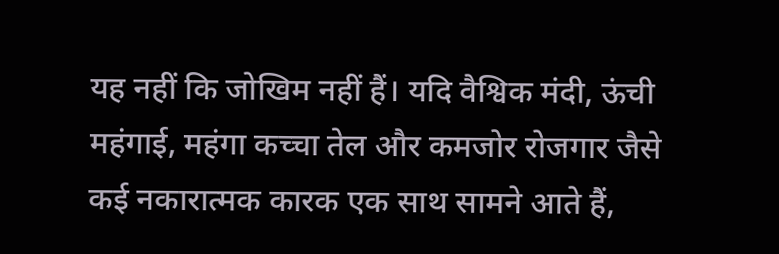यह नहीं कि जोखिम नहीं हैं। यदि वैश्विक मंदी, ऊंची महंगाई, महंगा कच्चा तेल और कमजोर रोजगार जैसे कई नकारात्मक कारक एक साथ सामने आते हैं,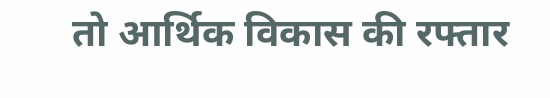तो आर्थिक विकास की रफ्तार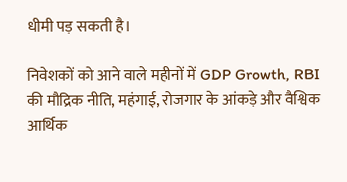धीमी पड़ सकती है।

निवेशकों को आने वाले महीनों में GDP Growth, RBI की मौद्रिक नीति, महंगाई, रोजगार के आंकड़े और वैश्विक आर्थिक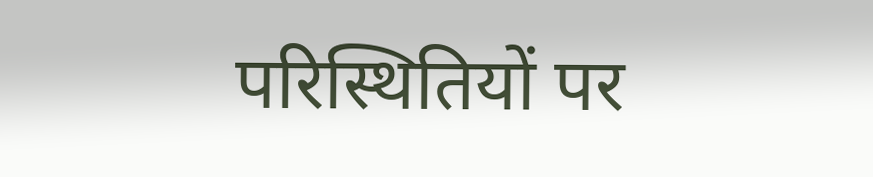परिस्थितियों पर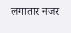लगातार नजर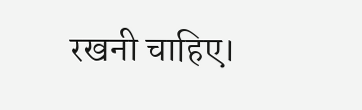रखनी चाहिए।